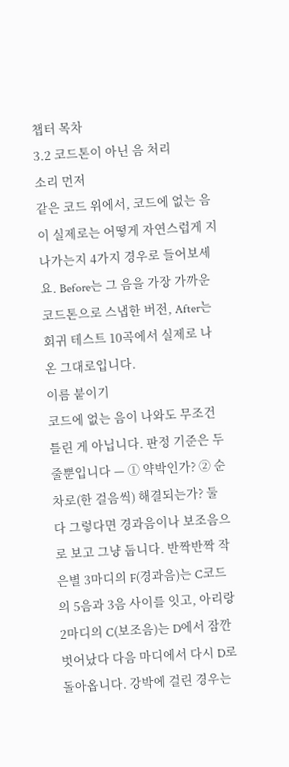챕터 목차
3.2 코드톤이 아닌 음 처리
소리 먼저
같은 코드 위에서, 코드에 없는 음이 실제로는 어떻게 자연스럽게 지나가는지 4가지 경우로 들어보세요. Before는 그 음을 가장 가까운 코드톤으로 스냅한 버전, After는 회귀 테스트 10곡에서 실제로 나온 그대로입니다.
이름 붙이기
코드에 없는 음이 나와도 무조건 틀린 게 아닙니다. 판정 기준은 두 줄뿐입니다 — ① 약박인가? ② 순차로(한 걸음씩) 해결되는가? 둘 다 그렇다면 경과음이나 보조음으로 보고 그냥 둡니다. 반짝반짝 작은별 3마디의 F(경과음)는 C코드의 5음과 3음 사이를 잇고, 아리랑 2마디의 C(보조음)는 D에서 잠깐 벗어났다 다음 마디에서 다시 D로 돌아옵니다. 강박에 걸린 경우는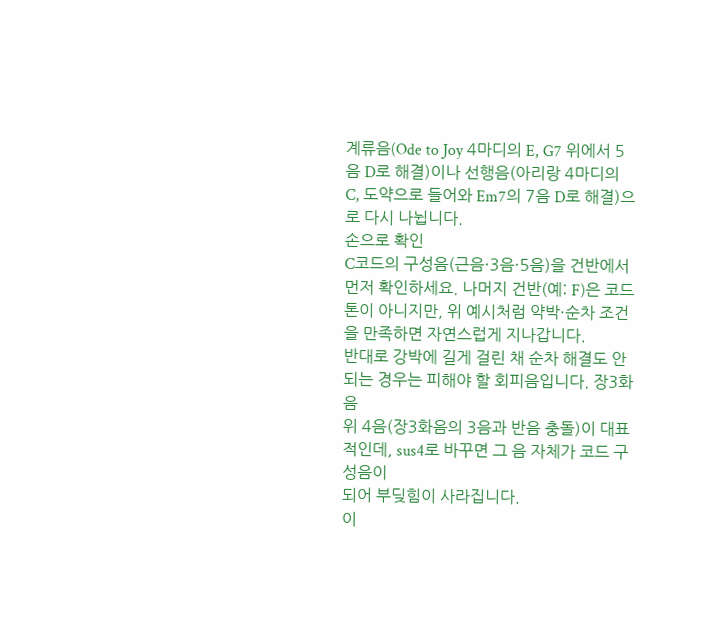계류음(Ode to Joy 4마디의 E, G7 위에서 5음 D로 해결)이나 선행음(아리랑 4마디의 C, 도약으로 들어와 Em7의 7음 D로 해결)으로 다시 나뉩니다.
손으로 확인
C코드의 구성음(근음·3음·5음)을 건반에서 먼저 확인하세요. 나머지 건반(예: F)은 코드톤이 아니지만, 위 예시처럼 약박·순차 조건을 만족하면 자연스럽게 지나갑니다.
반대로 강박에 길게 걸린 채 순차 해결도 안 되는 경우는 피해야 할 회피음입니다. 장3화음
위 4음(장3화음의 3음과 반음 충돌)이 대표적인데, sus4로 바꾸면 그 음 자체가 코드 구성음이
되어 부딪힘이 사라집니다.
이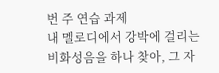번 주 연습 과제
내 멜로디에서 강박에 걸리는 비화성음을 하나 찾아, 그 자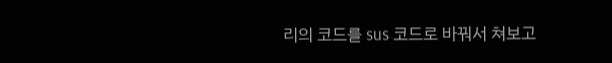리의 코드를 sus 코드로 바꿔서 쳐보고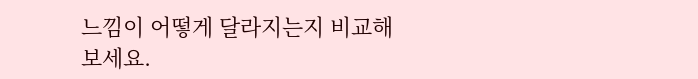느낌이 어떻게 달라지는지 비교해보세요.